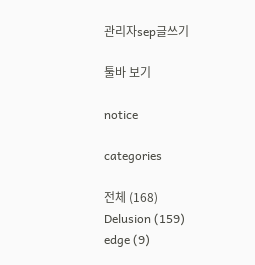관리자sep글쓰기

툴바 보기

notice

categories

전체 (168)
Delusion (159)
edge (9)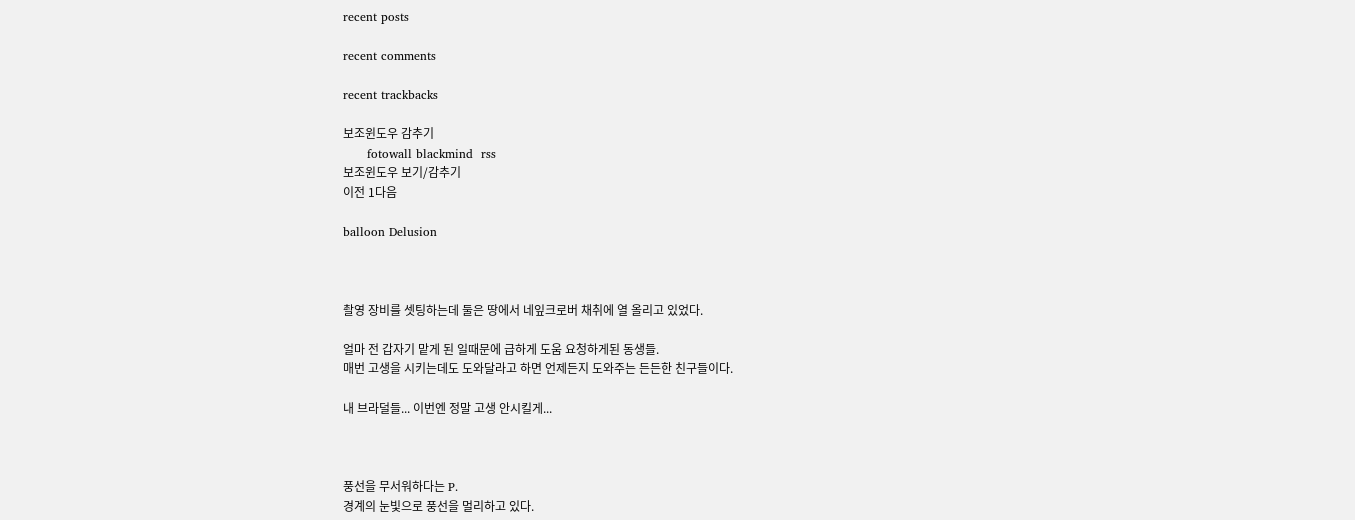recent posts

recent comments

recent trackbacks

보조윈도우 감추기
      fotowall blackmind  rss
보조윈도우 보기/감추기
이전 1다음

balloon Delusion



촬영 장비를 셋팅하는데 둘은 땅에서 네잎크로버 채취에 열 올리고 있었다.

얼마 전 갑자기 맡게 된 일때문에 급하게 도움 요청하게된 동생들.
매번 고생을 시키는데도 도와달라고 하면 언제든지 도와주는 든든한 친구들이다.

내 브라덜들... 이번엔 정말 고생 안시킬게...



풍선을 무서워하다는 P.
경계의 눈빛으로 풍선을 멀리하고 있다.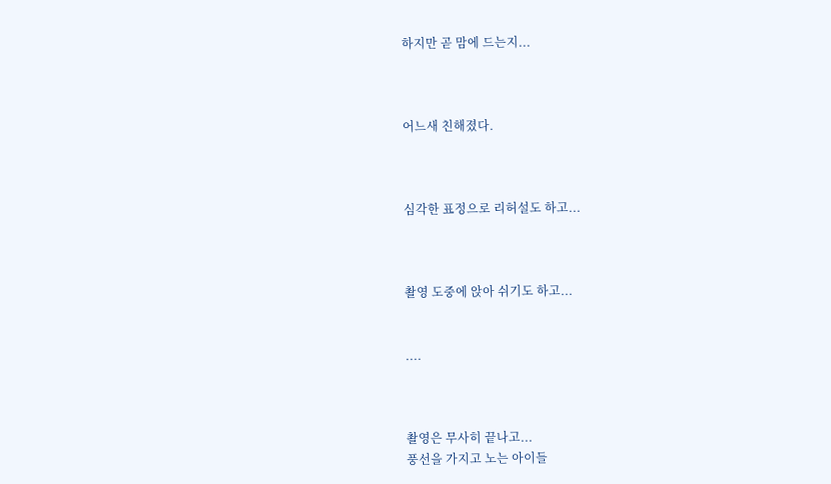하지만 곧 맘에 드는지...



어느새 친해졌다.



심각한 표정으로 리허설도 하고...



촬영 도중에 앉아 쉬기도 하고...


....



촬영은 무사히 끝나고...
풍선을 가지고 노는 아이들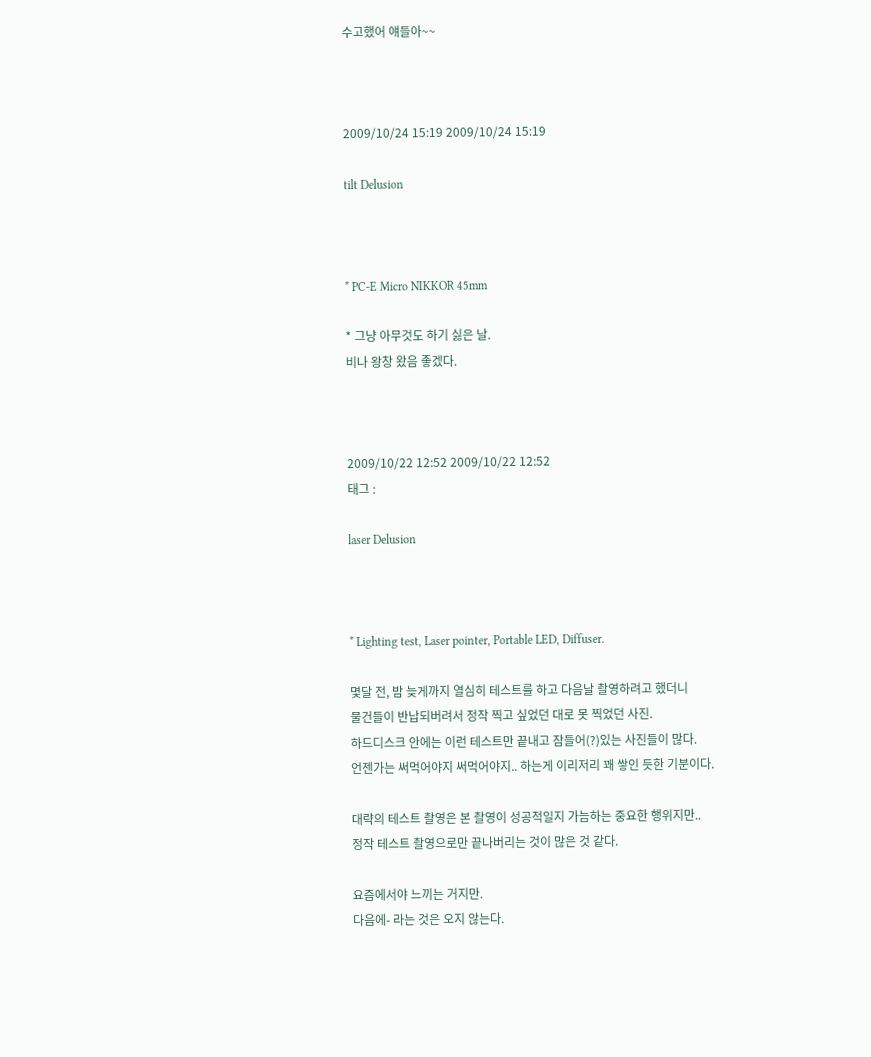수고했어 얘들아~~



2009/10/24 15:19 2009/10/24 15:19

tilt Delusion



* PC-E Micro NIKKOR 45mm

* 그냥 아무것도 하기 싫은 날.
비나 왕창 왔음 좋겠다.



2009/10/22 12:52 2009/10/22 12:52
태그 :

laser Delusion



* Lighting test, Laser pointer, Portable LED, Diffuser.

몇달 전, 밤 늦게까지 열심히 테스트를 하고 다음날 촬영하려고 했더니
물건들이 반납되버려서 정작 찍고 싶었던 대로 못 찍었던 사진.
하드디스크 안에는 이런 테스트만 끝내고 잠들어(?)있는 사진들이 많다.
언젠가는 써먹어야지 써먹어야지.. 하는게 이리저리 꽤 쌓인 듯한 기분이다.

대략의 테스트 촬영은 본 촬영이 성공적일지 가늠하는 중요한 행위지만..
정작 테스트 촬영으로만 끝나버리는 것이 많은 것 같다.

요즘에서야 느끼는 거지만.
다음에- 라는 것은 오지 않는다.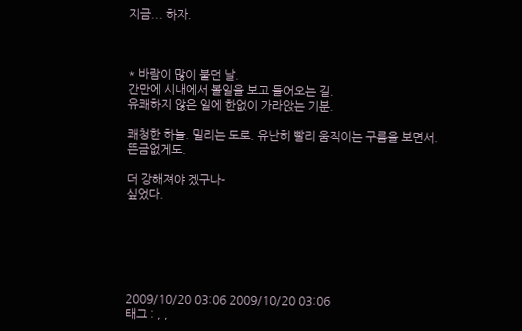지금... 하자.



* 바람이 많이 불던 날.
간만에 시내에서 볼일을 보고 들어오는 길.
유쾌하지 않은 일에 한없이 가라앉는 기분.

쾌청한 하늘. 밀리는 도로. 유난히 빨리 움직이는 구름을 보면서.
뜬금없게도.

더 강해져야 겠구나-
싶었다.






2009/10/20 03:06 2009/10/20 03:06
태그 : , ,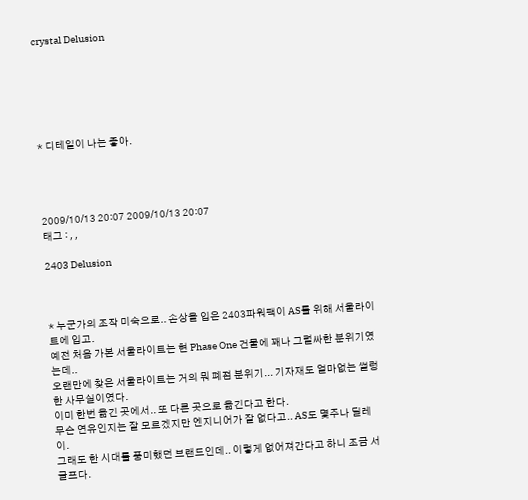crystal Delusion






* 디테일이 나는 좋아.




2009/10/13 20:07 2009/10/13 20:07
태그 : , ,

2403 Delusion



* 누군가의 조작 미숙으로.. 손상을 입은 2403파워팩이 AS를 위해 서울라이트에 입고.
예전 처음 가본 서울라이트는 현 Phase One 건물에 꽤나 그럴싸한 분위기였는데..
오랜만에 찾은 서울라이트는 거의 뭐 폐점 분위기... 기자재도 얼마없는 썰렁한 사무실이였다.
이미 한번 옮긴 곳에서.. 또 다른 곳으로 옮긴다고 한다.
무슨 연유인지는 잘 모르겠지만 엔지니어가 잘 없다고.. AS도 몇주나 딜레이.
그래도 한 시대를 풍미했던 브랜드인데.. 이렇게 없어져간다고 하니 조금 서글프다.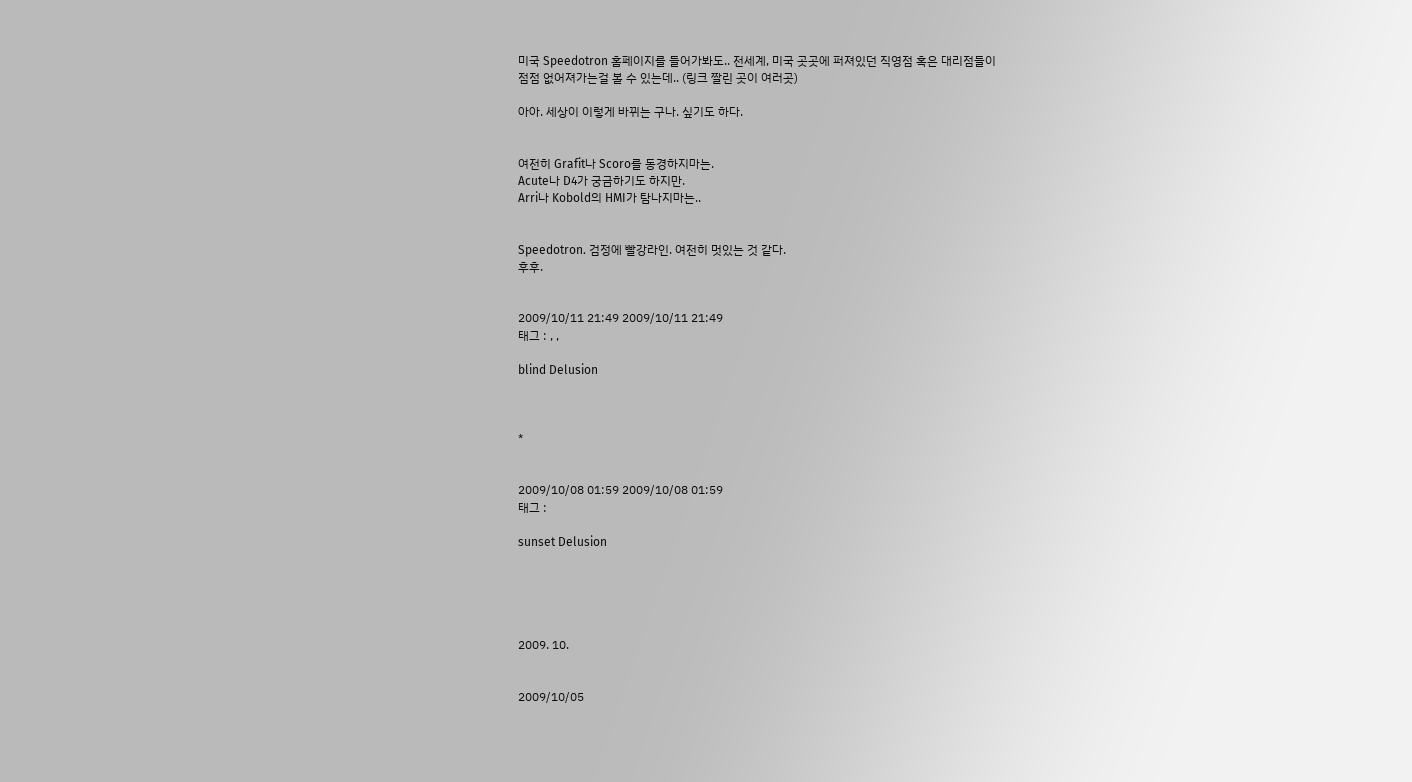미국 Speedotron 홈페이지를 들어가봐도.. 전세계, 미국 곳곳에 퍼져있던 직영점 혹은 대리점들이
점점 없어져가는걸 볼 수 있는데.. (링크 짤린 곳이 여러곳)

아아. 세상이 이렇게 바뀌는 구나. 싶기도 하다.


여전히 Grafit나 Scoro를 동경하지마는.
Acute나 D4가 궁금하기도 하지만.
Arri나 Kobold의 HMI가 탐나지마는..


Speedotron. 검정에 빨강라인. 여전히 멋있는 것 같다.
후후.


2009/10/11 21:49 2009/10/11 21:49
태그 : , ,

blind Delusion



*


2009/10/08 01:59 2009/10/08 01:59
태그 :

sunset Delusion





2009. 10.


2009/10/05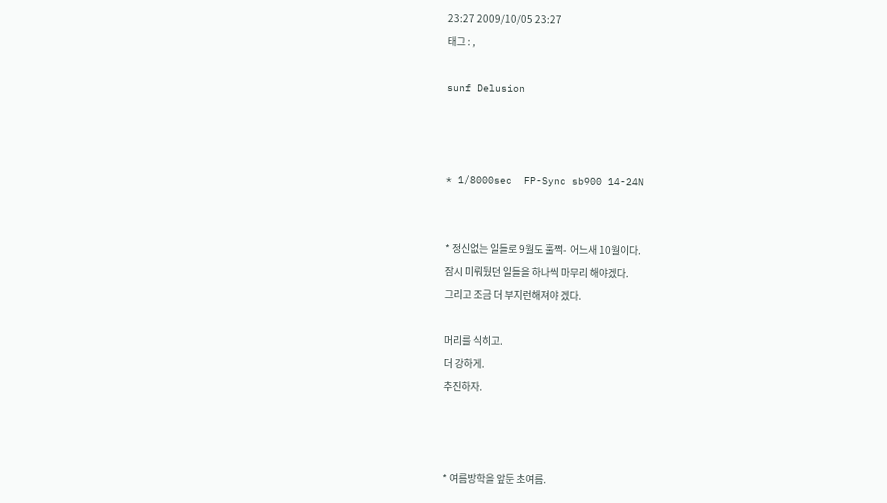23:27 2009/10/05 23:27
태그 : ,

sunf Delusion



* 1/8000sec  FP-Sync sb900 14-24N


* 정신없는 일들로 9월도 훌쩍-  어느새 10월이다.
잠시 미뤄뒀던 일들을 하나씩 마무리 해야겠다.
그리고 조금 더 부지런해져야 겠다.

머리를 식히고.
더 강하게.
추진하자.



* 여름방학을 앞둔 초여름.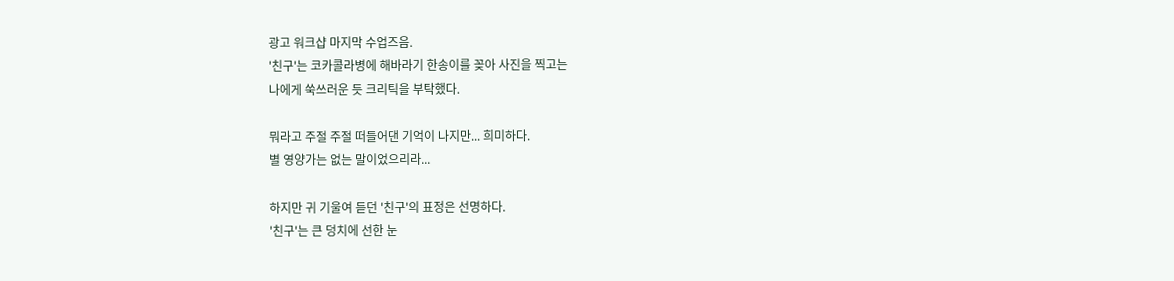광고 워크샵 마지막 수업즈음.
'친구'는 코카콜라병에 해바라기 한송이를 꽂아 사진을 찍고는
나에게 쑥쓰러운 듯 크리틱을 부탁했다.

뭐라고 주절 주절 떠들어댄 기억이 나지만... 희미하다.
별 영양가는 없는 말이었으리라...

하지만 귀 기울여 듣던 '친구'의 표정은 선명하다.
'친구'는 큰 덩치에 선한 눈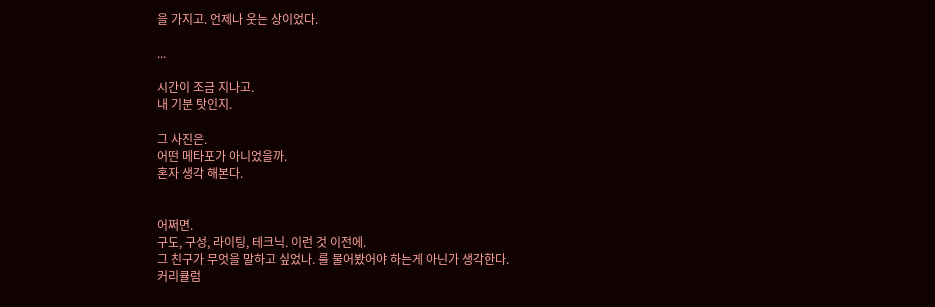을 가지고. 언제나 웃는 상이었다.

...

시간이 조금 지나고.
내 기분 탓인지.

그 사진은.
어떤 메타포가 아니었을까.
혼자 생각 해본다.


어쩌면.
구도, 구성, 라이팅, 테크닉. 이런 것 이전에.
그 친구가 무엇을 말하고 싶었나. 를 물어봤어야 하는게 아닌가 생각한다.
커리큘럼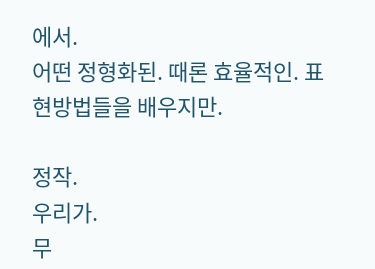에서.
어떤 정형화된. 때론 효율적인. 표현방법들을 배우지만.

정작.
우리가.
무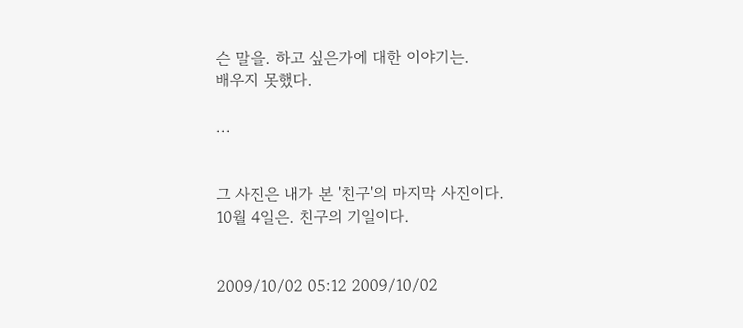슨 말을. 하고 싶은가에 대한 이야기는.
배우지 못했다.

...


그 사진은 내가 본 '친구'의 마지막 사진이다.
10월 4일은. 친구의 기일이다.


2009/10/02 05:12 2009/10/02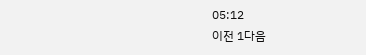05:12
이전 1다음